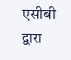एसीबी द्वारा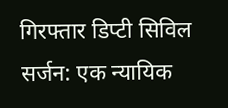गिरफ्तार डिप्टी सिविल सर्जन: एक न्यायिक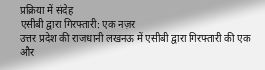प्रक्रिया में संदेह
एसीबी द्वारा गिरफ्तारी: एक नज़र
उत्तर प्रदेश की राजधानी लखनऊ में एसीबी द्वारा गिरफ्तारी की एक और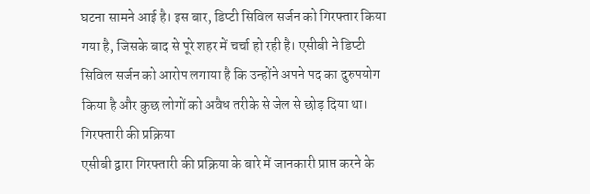घटना सामने आई है। इस बार, डिप्टी सिविल सर्जन को गिरफ्तार किया गया है, जिसके बाद से पूरे शहर में चर्चा हो रही है। एसीबी ने डिप्टी सिविल सर्जन को आरोप लगाया है कि उन्होंने अपने पद का दुरुपयोग किया है और कुछ लोगों को अवैध तरीके से जेल से छोड़ दिया था।
गिरफ्तारी की प्रक्रिया
एसीबी द्वारा गिरफ्तारी की प्रक्रिया के बारे में जानकारी प्राप्त करने के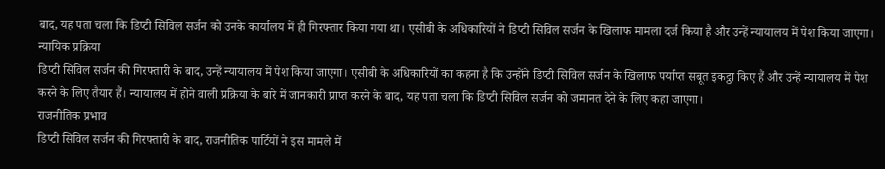बाद, यह पता चला कि डिप्टी सिविल सर्जन को उनके कार्यालय में ही गिरफ्तार किया गया था। एसीबी के अधिकारियों ने डिप्टी सिविल सर्जन के खिलाफ मामला दर्ज किया है और उन्हें न्यायालय में पेश किया जाएगा।
न्यायिक प्रक्रिया
डिप्टी सिविल सर्जन की गिरफ्तारी के बाद, उन्हें न्यायालय में पेश किया जाएगा। एसीबी के अधिकारियों का कहना है कि उन्होंने डिप्टी सिविल सर्जन के खिलाफ पर्याप्त सबूत इकट्ठा किए हैं और उन्हें न्यायालय में पेश करने के लिए तैयार हैं। न्यायालय में होने वाली प्रक्रिया के बारे में जानकारी प्राप्त करने के बाद, यह पता चला कि डिप्टी सिविल सर्जन को जमानत देने के लिए कहा जाएगा।
राजनीतिक प्रभाव
डिप्टी सिविल सर्जन की गिरफ्तारी के बाद, राजनीतिक पार्टियों ने इस मामले में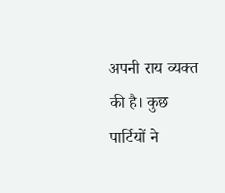अपनी राय व्यक्त की है। कुछ पार्टियों ने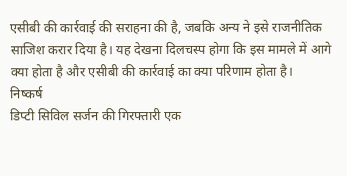एसीबी की कार्रवाई की सराहना की है, जबकि अन्य ने इसे राजनीतिक साजिश करार दिया है। यह देखना दिलचस्प होगा कि इस मामले में आगे क्या होता है और एसीबी की कार्रवाई का क्या परिणाम होता है।
निष्कर्ष
डिप्टी सिविल सर्जन की गिरफ्तारी एक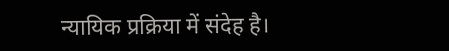न्यायिक प्रक्रिया में संदेह है।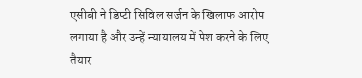एसीबी ने डिप्टी सिविल सर्जन के खिलाफ आरोप लगाया है और उन्हें न्यायालय में पेश करने के लिए तैयार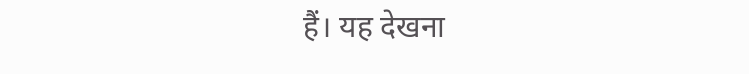हैं। यह देखना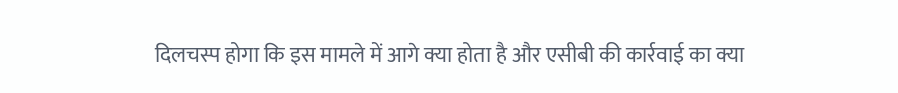दिलचस्प होगा कि इस मामले में आगे क्या होता है और एसीबी की कार्रवाई का क्या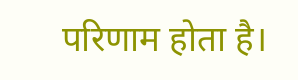परिणाम होता है।